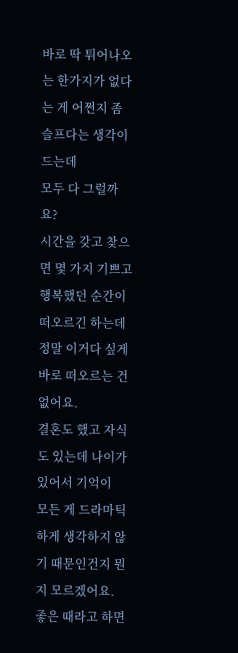바로 딱 튀어나오는 한가지가 없다는 게 어쩐지 좀 슬프다는 생각이 드는데
모두 다 그럴까요?
시간을 갖고 찾으면 몇 가지 기쁘고 행복했던 순간이 떠오르긴 하는데
정말 이거다 싶게 바로 떠오르는 건 없어요.
결혼도 했고 자식도 있는데 나이가 있어서 기억이
모든 게 드라마틱하게 생각하지 않기 때문인건지 뭔지 모르겠어요.
좋은 때라고 하면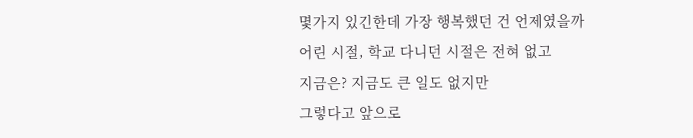몇가지 있긴한데 가장 행복했던 건 언제였을까
어린 시절, 학교 다니던 시절은 전혀 없고
지금은? 지금도 큰 일도 없지만
그렇다고 앞으로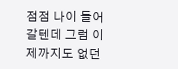점점 나이 들어갈텐데 그럼 이제까지도 없던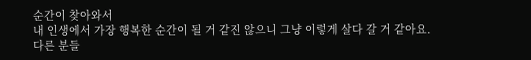순간이 찾아와서
내 인생에서 가장 행복한 순간이 될 거 같진 않으니 그냥 이렇게 살다 갈 거 같아요.
다른 분들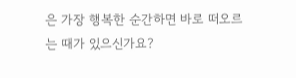은 가장 행복한 순간하면 바로 떠오르는 때가 있으신가요?